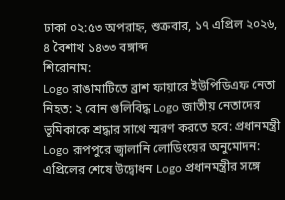ঢাকা ০২:৫৩ অপরাহ্ন, শুক্রবার, ১৭ এপ্রিল ২০২৬, ৪ বৈশাখ ১৪৩৩ বঙ্গাব্দ
শিরোনাম:
Logo রাঙামাটিতে ব্রাশ ফায়ারে ইউপিডিএফ নেতা নিহত: ২ বোন গুলিবিদ্ধ Logo জাতীয় নেতাদের ভূমিকাকে শ্রদ্ধার সাথে স্মরণ করতে হবে: প্রধানমন্ত্রী Logo রূপপুরে জ্বালানি লোডিংয়ের অনুমোদন: এপ্রিলের শেষে উদ্বোধন Logo প্রধানমন্ত্রীর সঙ্গে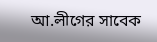আ.লীগের সাবেক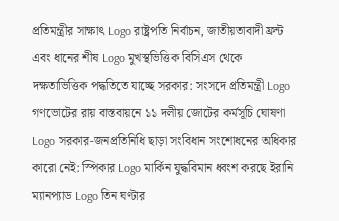প্রতিমন্ত্রীর সাক্ষাৎ Logo রাষ্ট্রপতি নির্বাচন, জাতীয়তাবাদী ফ্রন্ট এবং ধানের শীষ Logo মুখস্থভিত্তিক বিসিএস থেকে দক্ষতাভিত্তিক পদ্ধতিতে যাচ্ছে সরকার: সংসদে প্রতিমন্ত্রী Logo গণভোটের রায় বাস্তবায়নে ১১ দলীয় জোটের কর্মসূচি ঘোষণা Logo সরকার-জনপ্রতিনিধি ছাড়া সংবিধান সংশোধনের অধিকার কারো নেই: স্পিকার Logo মার্কিন যুদ্ধবিমান ধ্বংশ করছে ইরানি ম্যানপ্যাড Logo তিন ঘণ্টার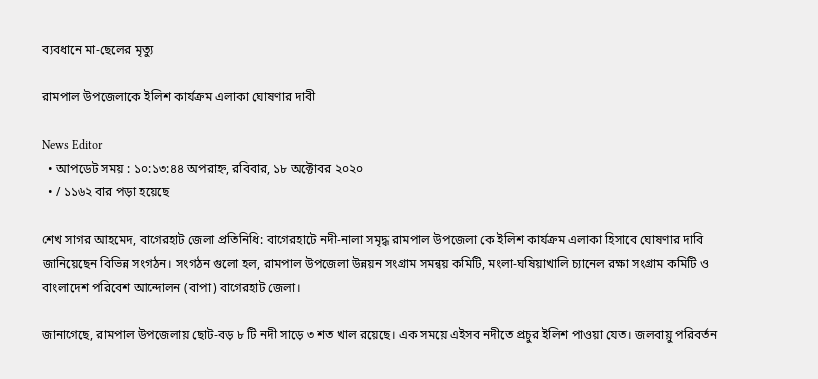ব্যবধানে মা-ছেলের মৃত্যু

রামপাল উপজেলাকে ইলিশ কার্যক্রম এলাকা ঘোষণার দাবী

News Editor
  • আপডেট সময় : ১০:১৩:৪৪ অপরাহ্ন, রবিবার, ১৮ অক্টোবর ২০২০
  • / ১১৬২ বার পড়া হয়েছে

শেখ সাগর আহমেদ, বাগেরহাট জেলা প্রতিনিধি: বাগেরহাটে নদী-নালা সমৃদ্ধ রামপাল উপজেলা কে ইলিশ কার্যক্রম এলাকা হিসাবে ঘোষণার দাবি জানিয়েছেন বিভিন্ন সংগঠন। সংগঠন গুলো হল, রামপাল উপজেলা উন্নয়ন সংগ্রাম সমন্বয় কমিটি, মংলা-ঘষিয়াখালি চ্যানেল রক্ষা সংগ্রাম কমিটি ও বাংলাদেশ পরিবেশ আন্দোলন (বাপা) বাগেরহাট জেলা।

জানাগেছে, রামপাল উপজেলায় ছোট-বড় ৮ টি নদী সাড়ে ৩ শত খাল রয়েছে। এক সময়ে এইসব নদীতে প্রচুর ইলিশ পাওয়া যেত। জলবায়ু পরিবর্তন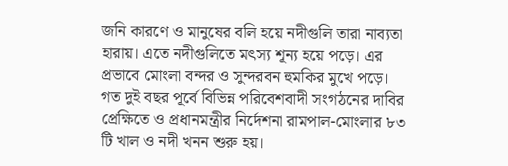জনি কারণে ও মানুষের বলি হয়ে নদীগুলি তারা নাব্যতা হারায়। এতে নদীগুলিতে মৎস্য শূন্য হয়ে পড়ে। এর প্রভাবে মোংলা বন্দর ও সুন্দরবন হুমকির মুখে পড়ে। গত দুই বছর পূর্বে বিভিন্ন পরিবেশবাদী সংগঠনের দাবির প্রেক্ষিতে ও প্রধানমন্ত্রীর নির্দেশনা রামপাল-মোংলার ৮৩ টি খাল ও নদী খনন শুরু হয়।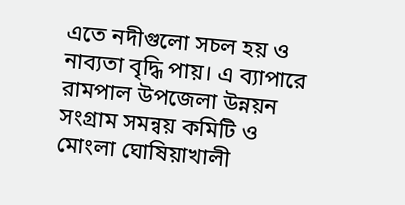এতে নদীগুলো সচল হয় ও নাব্যতা বৃদ্ধি পায়। এ ব্যাপারে রামপাল উপজেলা উন্নয়ন সংগ্রাম সমন্বয় কমিটি ও মোংলা ঘোষিয়াখালী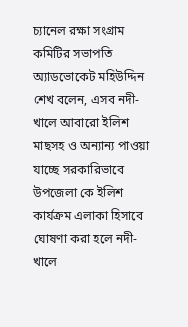চ্যানেল রক্ষা সংগ্রাম কমিটির সভাপতি অ্যাডভোকেট মহিউদ্দিন শেখ বলেন, এসব নদী-খালে আবারো ইলিশ মাছসহ ও অন্যান্য পাওয়া যাচ্ছে সরকারিভাবে উপজেলা কে ইলিশ কার্যক্রম এলাকা হিসাবে ঘোষণা করা হলে নদী-খালে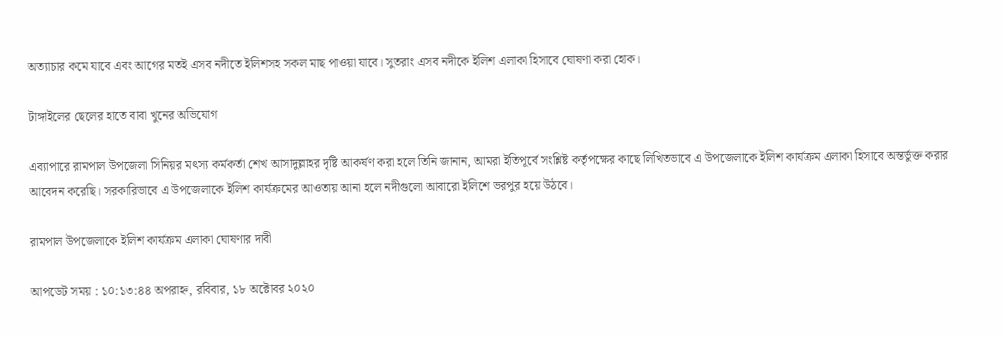অত্যাচার কমে যাবে এবং আগের মতই এসব নদীতে ইলিশসহ সকল মাছ পাওয়া যাবে। সুতরাং এসব নদীকে ইলিশ এলাকা হিসাবে ঘোষণা করা হোক।

টাঙ্গাইলের ছেলের হাতে বাবা খুনের অভিযোগ

এব্যাপারে রামপাল উপজেলা সিনিয়র মৎস্য কর্মকর্তা শেখ আসাদুল্লাহর দৃষ্টি আকর্ষণ করা হলে তিনি জানান, আমরা ইতিপূর্বে সংশ্লিষ্ট কর্তৃপক্ষের কাছে লিখিতভাবে এ উপজেলাকে ইলিশ কার্যক্রম এলাকা হিসাবে অন্তর্ভুক্ত করার আবেদন করেছি। সরকারিভাবে এ উপজেলাকে ইলিশ কার্যক্রমের আওতায় আনা হলে নদীগুলো আবারো ইলিশে ভরপুর হয়ে উঠবে।

রামপাল উপজেলাকে ইলিশ কার্যক্রম এলাকা ঘোষণার দাবী

আপডেট সময় : ১০:১৩:৪৪ অপরাহ্ন, রবিবার, ১৮ অক্টোবর ২০২০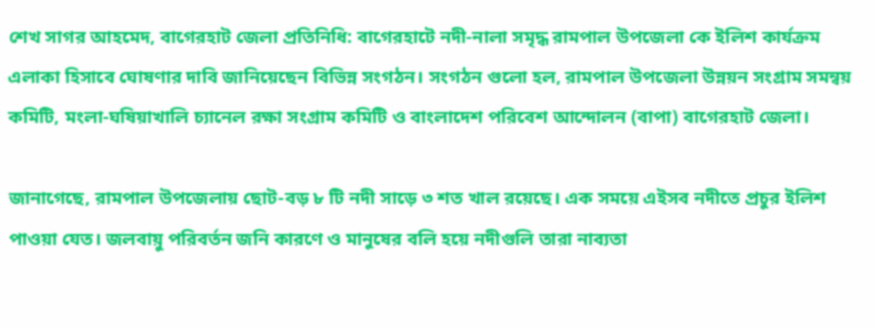শেখ সাগর আহমেদ, বাগেরহাট জেলা প্রতিনিধি: বাগেরহাটে নদী-নালা সমৃদ্ধ রামপাল উপজেলা কে ইলিশ কার্যক্রম এলাকা হিসাবে ঘোষণার দাবি জানিয়েছেন বিভিন্ন সংগঠন। সংগঠন গুলো হল, রামপাল উপজেলা উন্নয়ন সংগ্রাম সমন্বয় কমিটি, মংলা-ঘষিয়াখালি চ্যানেল রক্ষা সংগ্রাম কমিটি ও বাংলাদেশ পরিবেশ আন্দোলন (বাপা) বাগেরহাট জেলা।

জানাগেছে, রামপাল উপজেলায় ছোট-বড় ৮ টি নদী সাড়ে ৩ শত খাল রয়েছে। এক সময়ে এইসব নদীতে প্রচুর ইলিশ পাওয়া যেত। জলবায়ু পরিবর্তন জনি কারণে ও মানুষের বলি হয়ে নদীগুলি তারা নাব্যতা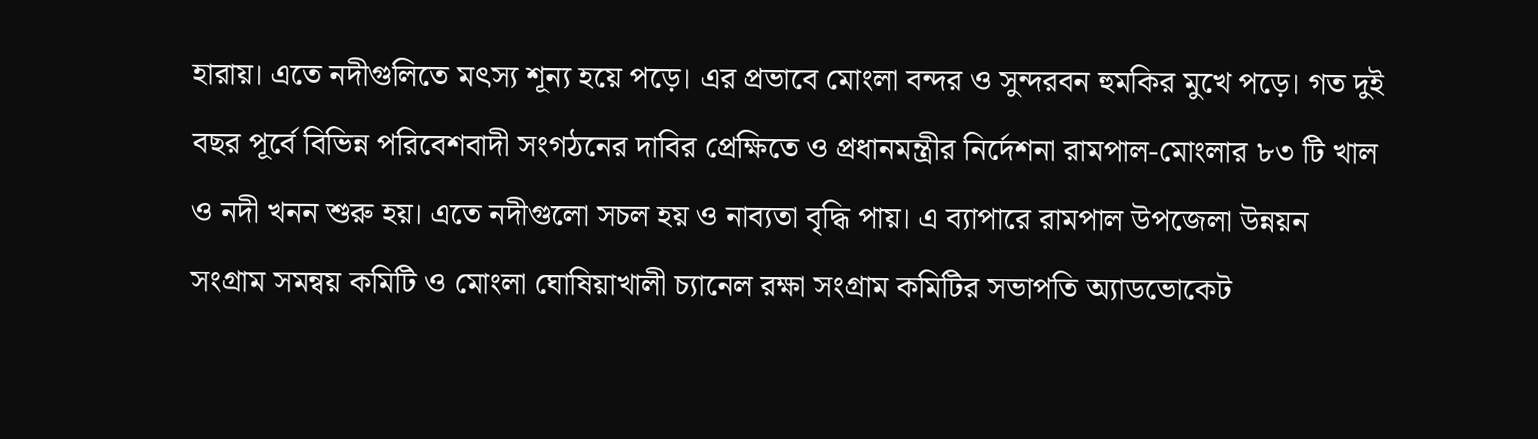হারায়। এতে নদীগুলিতে মৎস্য শূন্য হয়ে পড়ে। এর প্রভাবে মোংলা বন্দর ও সুন্দরবন হুমকির মুখে পড়ে। গত দুই বছর পূর্বে বিভিন্ন পরিবেশবাদী সংগঠনের দাবির প্রেক্ষিতে ও প্রধানমন্ত্রীর নির্দেশনা রামপাল-মোংলার ৮৩ টি খাল ও নদী খনন শুরু হয়। এতে নদীগুলো সচল হয় ও নাব্যতা বৃদ্ধি পায়। এ ব্যাপারে রামপাল উপজেলা উন্নয়ন সংগ্রাম সমন্বয় কমিটি ও মোংলা ঘোষিয়াখালী চ্যানেল রক্ষা সংগ্রাম কমিটির সভাপতি অ্যাডভোকেট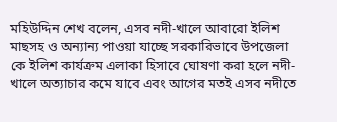মহিউদ্দিন শেখ বলেন, এসব নদী-খালে আবারো ইলিশ মাছসহ ও অন্যান্য পাওয়া যাচ্ছে সরকারিভাবে উপজেলা কে ইলিশ কার্যক্রম এলাকা হিসাবে ঘোষণা করা হলে নদী-খালে অত্যাচার কমে যাবে এবং আগের মতই এসব নদীতে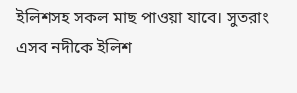ইলিশসহ সকল মাছ পাওয়া যাবে। সুতরাং এসব নদীকে ইলিশ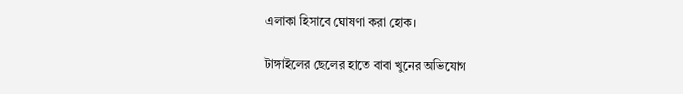এলাকা হিসাবে ঘোষণা করা হোক।

টাঙ্গাইলের ছেলের হাতে বাবা খুনের অভিযোগ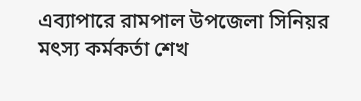এব্যাপারে রামপাল উপজেলা সিনিয়র মৎস্য কর্মকর্তা শেখ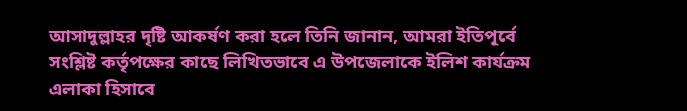আসাদুল্লাহর দৃষ্টি আকর্ষণ করা হলে তিনি জানান, আমরা ইতিপূর্বে সংশ্লিষ্ট কর্তৃপক্ষের কাছে লিখিতভাবে এ উপজেলাকে ইলিশ কার্যক্রম এলাকা হিসাবে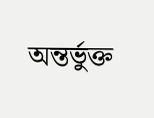অন্তর্ভুক্ত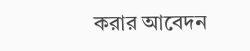করার আবেদন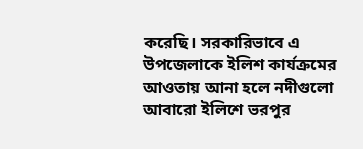করেছি। সরকারিভাবে এ উপজেলাকে ইলিশ কার্যক্রমের আওতায় আনা হলে নদীগুলো আবারো ইলিশে ভরপুর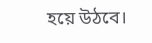হয়ে উঠবে।